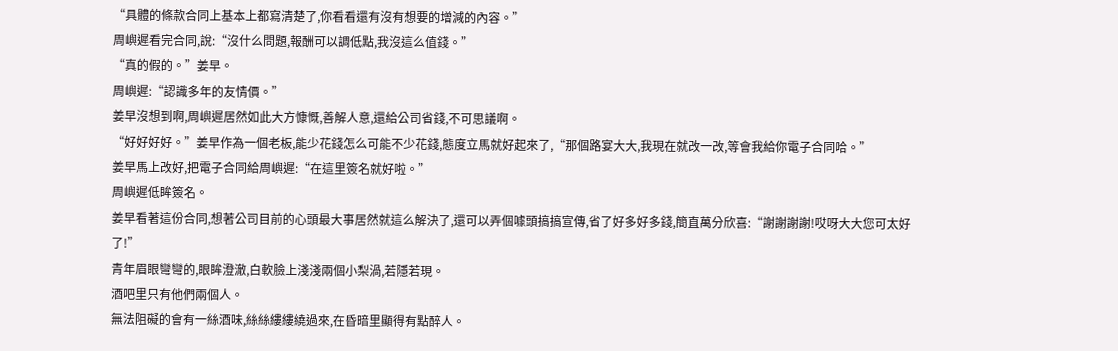“具體的條款合同上基本上都寫清楚了,你看看還有沒有想要的增減的內容。”
周嶼遲看完合同,說:“沒什么問題,報酬可以調低點,我沒這么值錢。”
“真的假的。”姜早。
周嶼遲:“認識多年的友情價。”
姜早沒想到啊,周嶼遲居然如此大方慷慨,善解人意,還給公司省錢,不可思議啊。
“好好好好。”姜早作為一個老板,能少花錢怎么可能不少花錢,態度立馬就好起來了,“那個路宴大大,我現在就改一改,等會我給你電子合同哈。”
姜早馬上改好,把電子合同給周嶼遲:“在這里簽名就好啦。”
周嶼遲低眸簽名。
姜早看著這份合同,想著公司目前的心頭最大事居然就這么解決了,還可以弄個噱頭搞搞宣傳,省了好多好多錢,簡直萬分欣喜:“謝謝謝謝!哎呀大大您可太好了!”
青年眉眼彎彎的,眼眸澄澈,白軟臉上淺淺兩個小梨渦,若隱若現。
酒吧里只有他們兩個人。
無法阻礙的會有一絲酒味,絲絲縷縷繞過來,在昏暗里顯得有點醉人。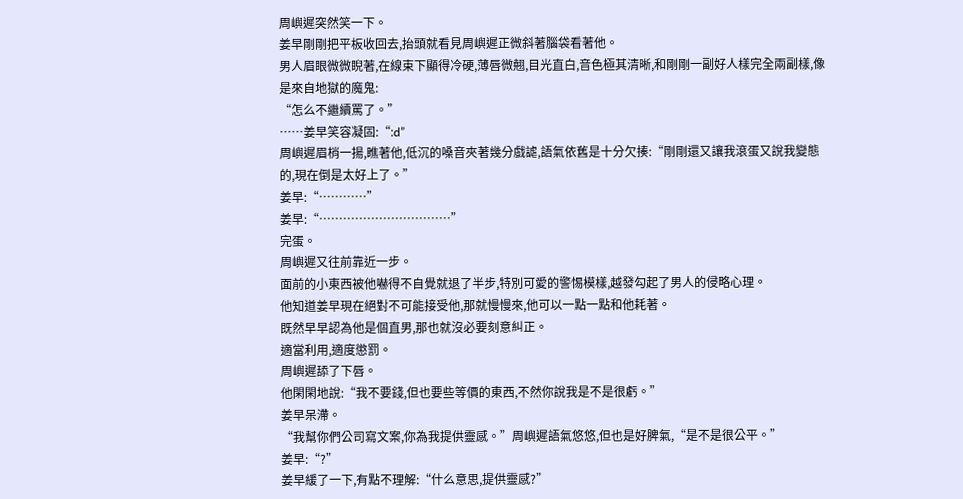周嶼遲突然笑一下。
姜早剛剛把平板收回去,抬頭就看見周嶼遲正微斜著腦袋看著他。
男人眉眼微微睨著,在線束下顯得冷硬,薄唇微翹,目光直白,音色極其清晰,和剛剛一副好人樣完全兩副樣,像是來自地獄的魔鬼:
“怎么不繼續罵了。”
……姜早笑容凝固:“:d”
周嶼遲眉梢一揚,瞧著他,低沉的嗓音夾著幾分戲謔,語氣依舊是十分欠揍:“剛剛還又讓我滾蛋又說我變態的,現在倒是太好上了。”
姜早:“…………”
姜早:“……………………………”
完蛋。
周嶼遲又往前靠近一步。
面前的小東西被他嚇得不自覺就退了半步,特別可愛的警惕模樣,越發勾起了男人的侵略心理。
他知道姜早現在絕對不可能接受他,那就慢慢來,他可以一點一點和他耗著。
既然早早認為他是個直男,那也就沒必要刻意糾正。
適當利用,適度懲罰。
周嶼遲舔了下唇。
他閑閑地說:“我不要錢,但也要些等價的東西,不然你說我是不是很虧。”
姜早呆滯。
“我幫你們公司寫文案,你為我提供靈感。”周嶼遲語氣悠悠,但也是好脾氣,“是不是很公平。”
姜早:“?”
姜早緩了一下,有點不理解:“什么意思,提供靈感?”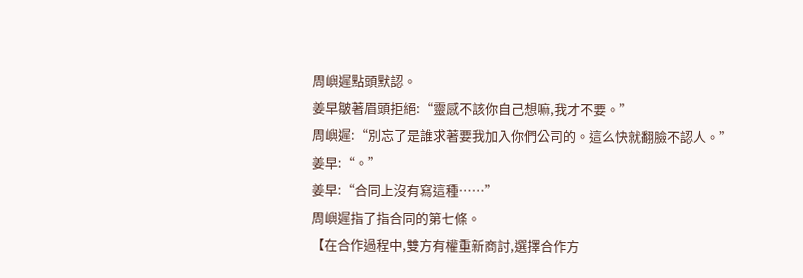周嶼遲點頭默認。
姜早皺著眉頭拒絕:“靈感不該你自己想嘛,我才不要。”
周嶼遲:“別忘了是誰求著要我加入你們公司的。這么快就翻臉不認人。”
姜早:“。”
姜早:“合同上沒有寫這種……”
周嶼遲指了指合同的第七條。
【在合作過程中,雙方有權重新商討,選擇合作方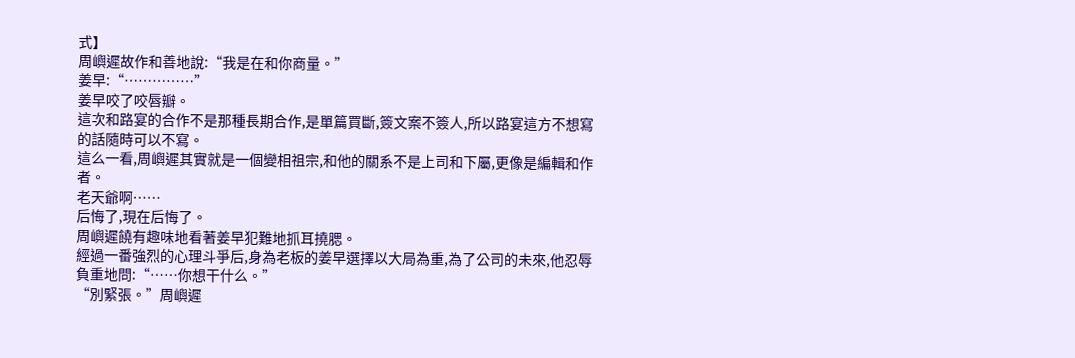式】
周嶼遲故作和善地說:“我是在和你商量。”
姜早:“……………”
姜早咬了咬唇瓣。
這次和路宴的合作不是那種長期合作,是單篇買斷,簽文案不簽人,所以路宴這方不想寫的話隨時可以不寫。
這么一看,周嶼遲其實就是一個變相祖宗,和他的關系不是上司和下屬,更像是編輯和作者。
老天爺啊……
后悔了,現在后悔了。
周嶼遲饒有趣味地看著姜早犯難地抓耳撓腮。
經過一番強烈的心理斗爭后,身為老板的姜早選擇以大局為重,為了公司的未來,他忍辱負重地問:“……你想干什么。”
“別緊張。”周嶼遲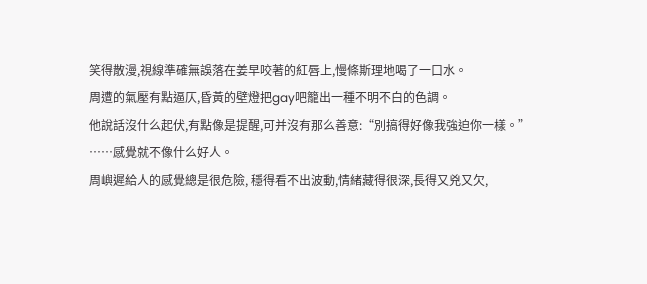笑得散漫,視線準確無誤落在姜早咬著的紅唇上,慢條斯理地喝了一口水。
周遭的氣壓有點逼仄,昏黃的壁燈把gay吧籠出一種不明不白的色調。
他說話沒什么起伏,有點像是提醒,可并沒有那么善意:“別搞得好像我強迫你一樣。”
……感覺就不像什么好人。
周嶼遲給人的感覺總是很危險, 穩得看不出波動,情緒藏得很深,長得又兇又欠,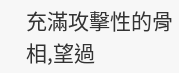充滿攻擊性的骨相,望過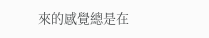來的感覺總是在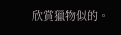欣賞獵物似的。